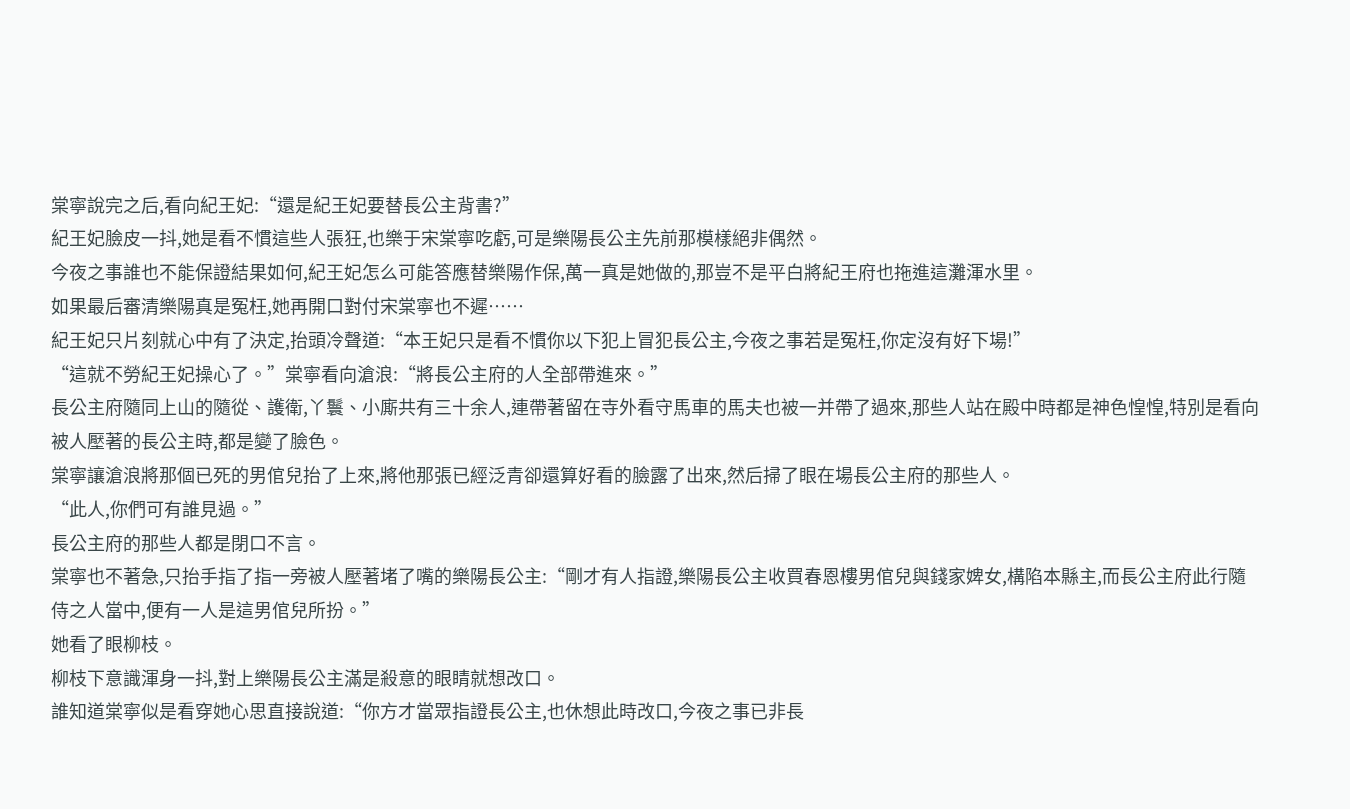棠寧說完之后,看向紀王妃:“還是紀王妃要替長公主背書?”
紀王妃臉皮一抖,她是看不慣這些人張狂,也樂于宋棠寧吃虧,可是樂陽長公主先前那模樣絕非偶然。
今夜之事誰也不能保證結果如何,紀王妃怎么可能答應替樂陽作保,萬一真是她做的,那豈不是平白將紀王府也拖進這灘渾水里。
如果最后審清樂陽真是冤枉,她再開口對付宋棠寧也不遲……
紀王妃只片刻就心中有了決定,抬頭冷聲道:“本王妃只是看不慣你以下犯上冒犯長公主,今夜之事若是冤枉,你定沒有好下場!”
“這就不勞紀王妃操心了。”棠寧看向滄浪:“將長公主府的人全部帶進來。”
長公主府隨同上山的隨從、護衛,丫鬟、小廝共有三十余人,連帶著留在寺外看守馬車的馬夫也被一并帶了過來,那些人站在殿中時都是神色惶惶,特別是看向被人壓著的長公主時,都是變了臉色。
棠寧讓滄浪將那個已死的男倌兒抬了上來,將他那張已經泛青卻還算好看的臉露了出來,然后掃了眼在場長公主府的那些人。
“此人,你們可有誰見過。”
長公主府的那些人都是閉口不言。
棠寧也不著急,只抬手指了指一旁被人壓著堵了嘴的樂陽長公主:“剛才有人指證,樂陽長公主收買春恩樓男倌兒與錢家婢女,構陷本縣主,而長公主府此行隨侍之人當中,便有一人是這男倌兒所扮。”
她看了眼柳枝。
柳枝下意識渾身一抖,對上樂陽長公主滿是殺意的眼睛就想改口。
誰知道棠寧似是看穿她心思直接說道:“你方才當眾指證長公主,也休想此時改口,今夜之事已非長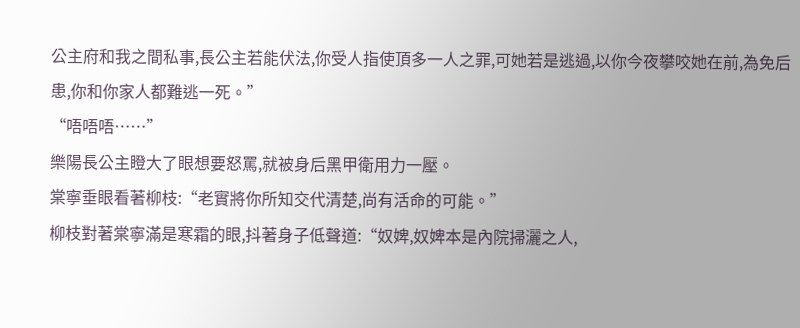公主府和我之間私事,長公主若能伏法,你受人指使頂多一人之罪,可她若是逃過,以你今夜攀咬她在前,為免后患,你和你家人都難逃一死。”
“唔唔唔……”
樂陽長公主瞪大了眼想要怒罵,就被身后黑甲衛用力一壓。
棠寧垂眼看著柳枝:“老實將你所知交代清楚,尚有活命的可能。”
柳枝對著棠寧滿是寒霜的眼,抖著身子低聲道:“奴婢,奴婢本是內院掃灑之人,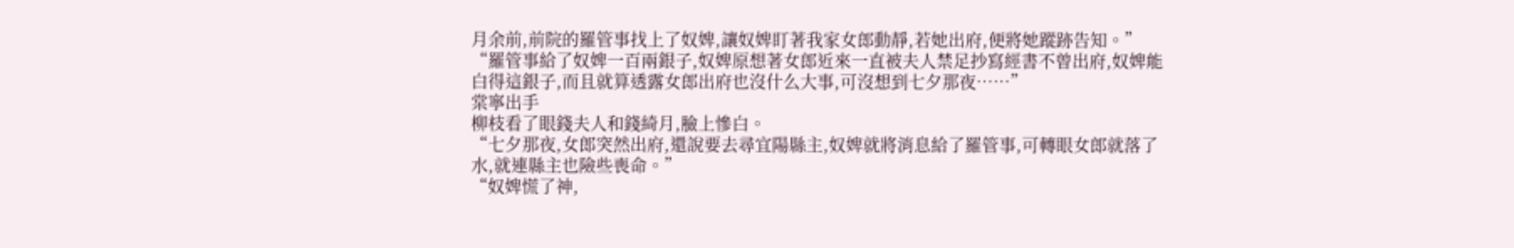月余前,前院的羅管事找上了奴婢,讓奴婢盯著我家女郎動靜,若她出府,便將她蹤跡告知。”
“羅管事給了奴婢一百兩銀子,奴婢原想著女郎近來一直被夫人禁足抄寫經書不曾出府,奴婢能白得這銀子,而且就算透露女郎出府也沒什么大事,可沒想到七夕那夜……”
棠寧出手
柳枝看了眼錢夫人和錢綺月,臉上慘白。
“七夕那夜,女郎突然出府,還說要去尋宜陽縣主,奴婢就將消息給了羅管事,可轉眼女郎就落了水,就連縣主也險些喪命。”
“奴婢慌了神,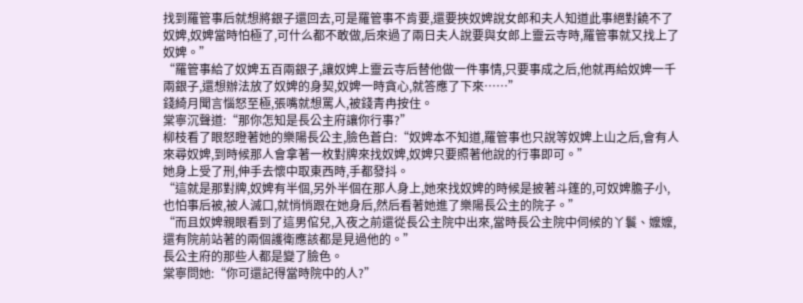找到羅管事后就想將銀子還回去,可是羅管事不肯要,還要挾奴婢說女郎和夫人知道此事絕對饒不了奴婢,奴婢當時怕極了,可什么都不敢做,后來過了兩日夫人說要與女郎上靈云寺時,羅管事就又找上了奴婢。”
“羅管事給了奴婢五百兩銀子,讓奴婢上靈云寺后替他做一件事情,只要事成之后,他就再給奴婢一千兩銀子,還想辦法放了奴婢的身契,奴婢一時貪心,就答應了下來……”
錢綺月聞言惱怒至極,張嘴就想罵人,被錢青冉按住。
棠寧沉聲道:“那你怎知是長公主府讓你行事?”
柳枝看了眼怒瞪著她的樂陽長公主,臉色蒼白:“奴婢本不知道,羅管事也只說等奴婢上山之后,會有人來尋奴婢,到時候那人會拿著一枚對牌來找奴婢,奴婢只要照著他說的行事即可。”
她身上受了刑,伸手去懷中取東西時,手都發抖。
“這就是那對牌,奴婢有半個,另外半個在那人身上,她來找奴婢的時候是披著斗篷的,可奴婢膽子小,也怕事后被,被人滅口,就悄悄跟在她身后,然后看著她進了樂陽長公主的院子。”
“而且奴婢親眼看到了這男倌兒,入夜之前還從長公主院中出來,當時長公主院中伺候的丫鬟、嬤嬤,還有院前站著的兩個護衛應該都是見過他的。”
長公主府的那些人都是變了臉色。
棠寧問她:“你可還記得當時院中的人?”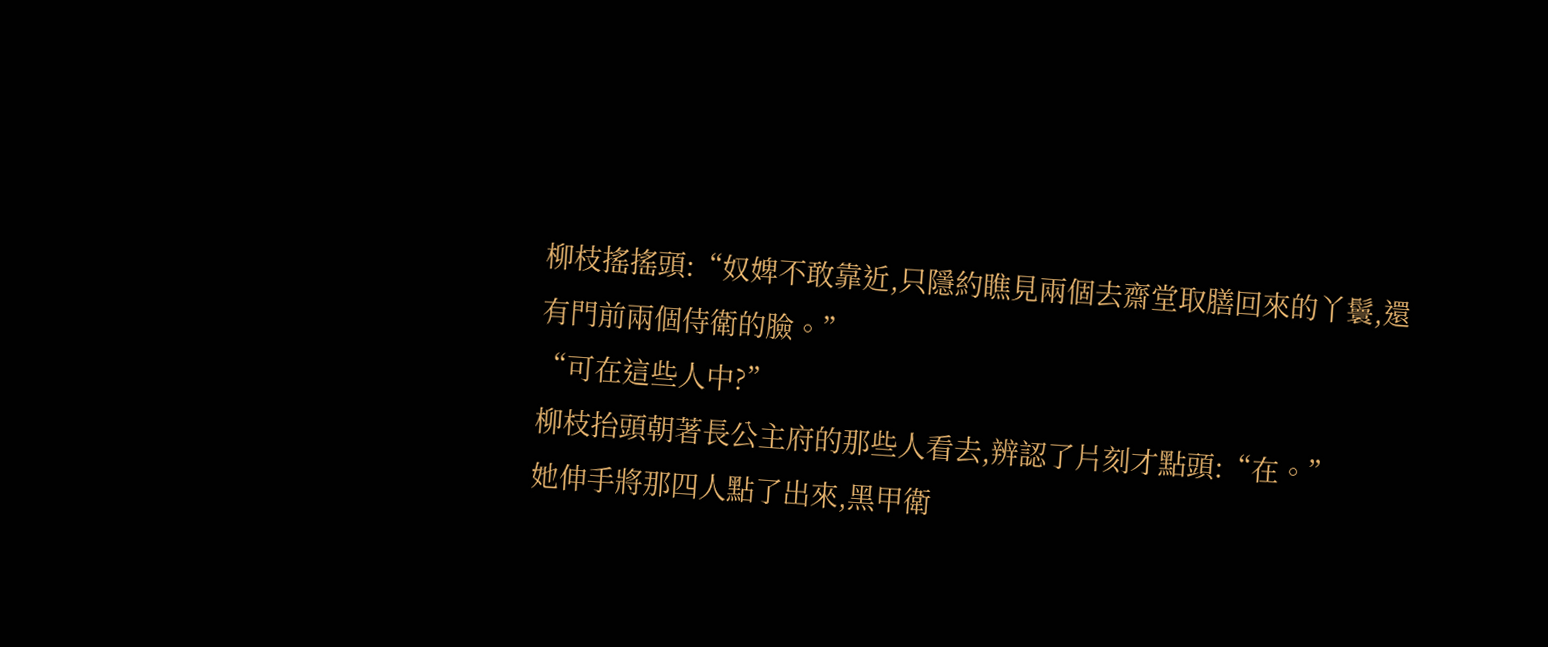柳枝搖搖頭:“奴婢不敢靠近,只隱約瞧見兩個去齋堂取膳回來的丫鬟,還有門前兩個侍衛的臉。”
“可在這些人中?”
柳枝抬頭朝著長公主府的那些人看去,辨認了片刻才點頭:“在。”
她伸手將那四人點了出來,黑甲衛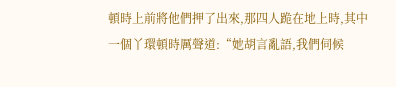頓時上前將他們押了出來,那四人跪在地上時,其中一個丫環頓時厲聲道:“她胡言亂語,我們伺候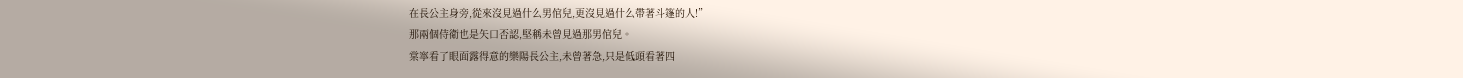在長公主身旁,從來沒見過什么男倌兒,更沒見過什么帶著斗篷的人!”
那兩個侍衛也是矢口否認,堅稱未曾見過那男倌兒。
棠寧看了眼面露得意的樂陽長公主,未曾著急,只是低頭看著四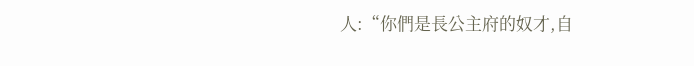人:“你們是長公主府的奴才,自